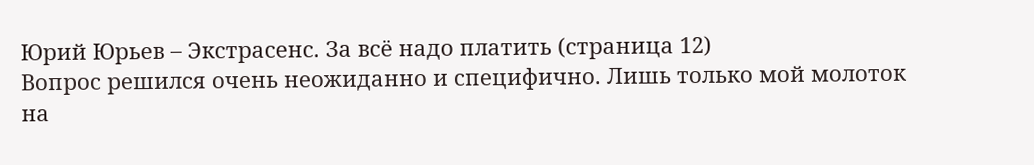Юрий Юрьев – Экстрасенс. За всё надо платить (страница 12)
Вопрос решился очень неожиданно и специфично. Лишь только мой молоток на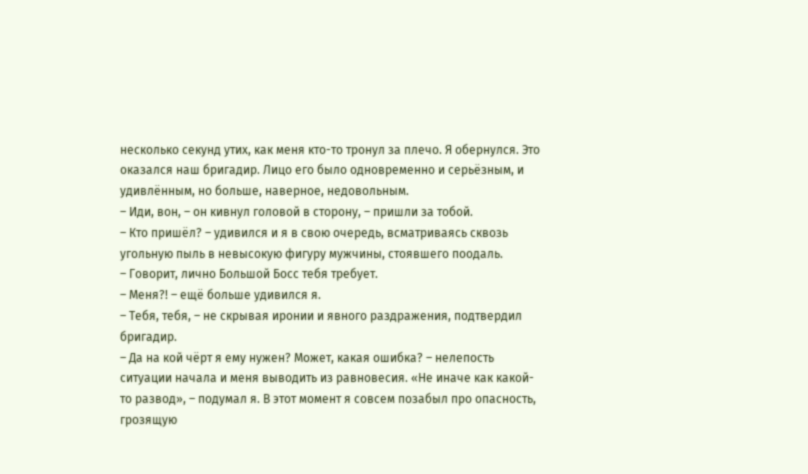несколько секунд утих, как меня кто-то тронул за плечо. Я обернулся. Это оказался наш бригадир. Лицо его было одновременно и серьёзным, и удивлённым, но больше, наверное, недовольным.
– Иди, вон, – он кивнул головой в сторону, – пришли за тобой.
– Кто пришёл? – удивился и я в свою очередь, всматриваясь сквозь угольную пыль в невысокую фигуру мужчины, стоявшего поодаль.
– Говорит, лично Большой Босс тебя требует.
– Меня?! – ещё больше удивился я.
– Тебя, тебя, – не скрывая иронии и явного раздражения, подтвердил бригадир.
– Да на кой чёрт я ему нужен? Может, какая ошибка? – нелепость ситуации начала и меня выводить из равновесия. «Не иначе как какой-то развод», – подумал я. В этот момент я совсем позабыл про опасность, грозящую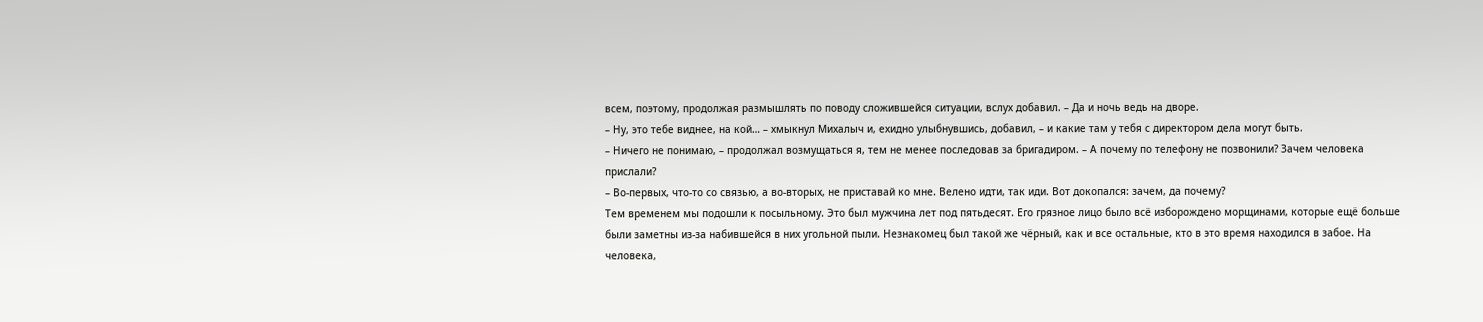всем, поэтому, продолжая размышлять по поводу сложившейся ситуации, вслух добавил. – Да и ночь ведь на дворе.
– Ну, это тебе виднее, на кой… – хмыкнул Михалыч и, ехидно улыбнувшись, добавил, – и какие там у тебя с директором дела могут быть.
– Ничего не понимаю, – продолжал возмущаться я, тем не менее последовав за бригадиром. – А почему по телефону не позвонили? Зачем человека прислали?
– Во-первых, что-то со связью, а во-вторых, не приставай ко мне. Велено идти, так иди. Вот докопался: зачем, да почему?
Тем временем мы подошли к посыльному. Это был мужчина лет под пятьдесят. Его грязное лицо было всё изборождено морщинами, которые ещё больше были заметны из-за набившейся в них угольной пыли. Незнакомец был такой же чёрный, как и все остальные, кто в это время находился в забое. На человека,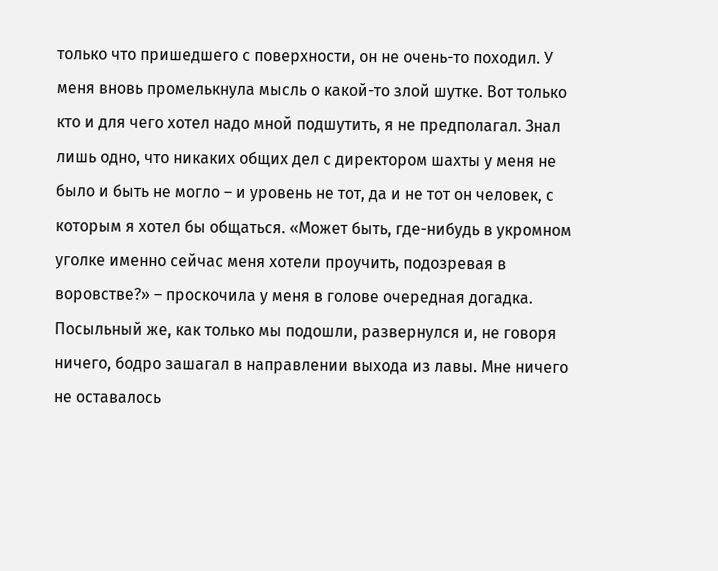только что пришедшего с поверхности, он не очень-то походил. У меня вновь промелькнула мысль о какой-то злой шутке. Вот только кто и для чего хотел надо мной подшутить, я не предполагал. Знал лишь одно, что никаких общих дел с директором шахты у меня не было и быть не могло – и уровень не тот, да и не тот он человек, с которым я хотел бы общаться. «Может быть, где-нибудь в укромном уголке именно сейчас меня хотели проучить, подозревая в воровстве?» – проскочила у меня в голове очередная догадка.
Посыльный же, как только мы подошли, развернулся и, не говоря ничего, бодро зашагал в направлении выхода из лавы. Мне ничего не оставалось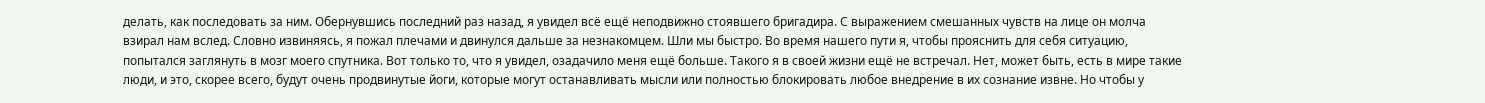делать, как последовать за ним. Обернувшись последний раз назад, я увидел всё ещё неподвижно стоявшего бригадира. С выражением смешанных чувств на лице он молча взирал нам вслед. Словно извиняясь, я пожал плечами и двинулся дальше за незнакомцем. Шли мы быстро. Во время нашего пути я, чтобы прояснить для себя ситуацию, попытался заглянуть в мозг моего спутника. Вот только то, что я увидел, озадачило меня ещё больше. Такого я в своей жизни ещё не встречал. Нет, может быть, есть в мире такие люди, и это, скорее всего, будут очень продвинутые йоги, которые могут останавливать мысли или полностью блокировать любое внедрение в их сознание извне. Но чтобы у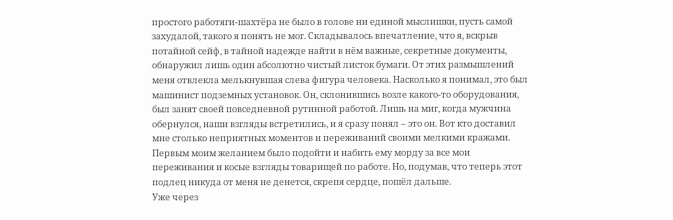простого работяги-шахтёра не было в голове ни единой мыслишки, пусть самой захудалой, такого я понять не мог. Складывалось впечатление, что я, вскрыв потайной сейф, в тайной надежде найти в нём важные, секретные документы, обнаружил лишь один абсолютно чистый листок бумаги. От этих размышлений меня отвлекла мелькнувшая слева фигура человека. Насколько я понимал, это был машинист подземных установок. Он, склонившись возле какого-то оборудования, был занят своей повседневной рутинной работой. Лишь на миг, когда мужчина обернулся, наши взгляды встретились, и я сразу понял – это он. Вот кто доставил мне столько неприятных моментов и переживаний своими мелкими кражами. Первым моим желанием было подойти и набить ему морду за все мои переживания и косые взгляды товарищей по работе. Но, подумав, что теперь этот подлец никуда от меня не денется, скрепя сердце, пошёл дальше.
Уже через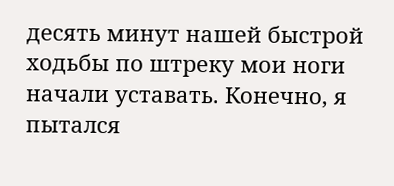десять минут нашей быстрой ходьбы по штреку мои ноги начали уставать. Конечно, я пытался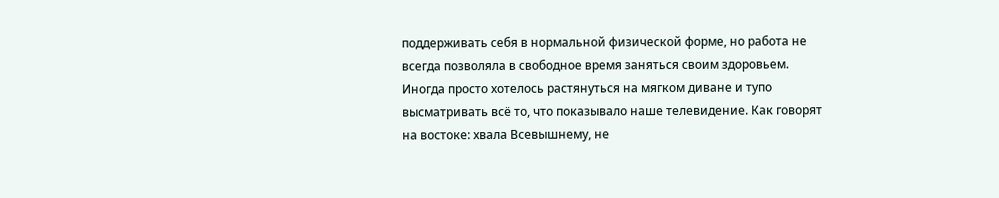поддерживать себя в нормальной физической форме, но работа не всегда позволяла в свободное время заняться своим здоровьем. Иногда просто хотелось растянуться на мягком диване и тупо высматривать всё то, что показывало наше телевидение. Как говорят на востоке: хвала Всевышнему, не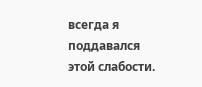всегда я поддавался этой слабости.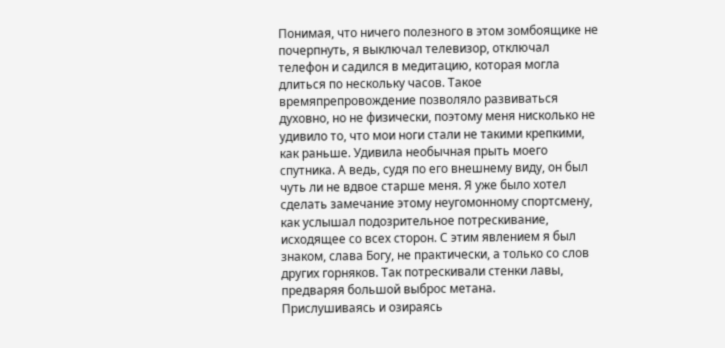Понимая, что ничего полезного в этом зомбоящике не почерпнуть, я выключал телевизор, отключал телефон и садился в медитацию, которая могла длиться по нескольку часов. Такое времяпрепровождение позволяло развиваться духовно, но не физически, поэтому меня нисколько не удивило то, что мои ноги стали не такими крепкими, как раньше. Удивила необычная прыть моего спутника. А ведь, судя по его внешнему виду, он был чуть ли не вдвое старше меня. Я уже было хотел сделать замечание этому неугомонному спортсмену, как услышал подозрительное потрескивание, исходящее со всех сторон. С этим явлением я был знаком, слава Богу, не практически, а только со слов других горняков. Так потрескивали стенки лавы, предваряя большой выброс метана.
Прислушиваясь и озираясь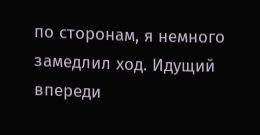по сторонам, я немного замедлил ход. Идущий впереди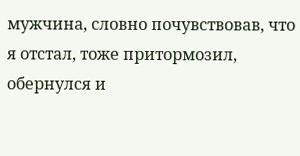мужчина, словно почувствовав, что я отстал, тоже притормозил, обернулся и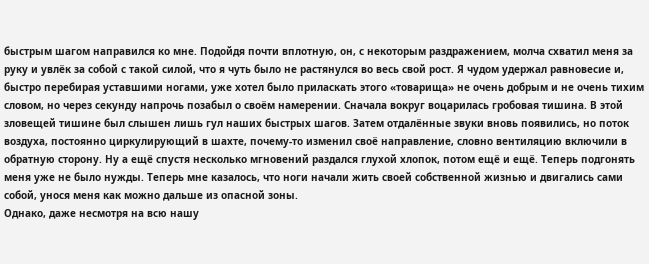быстрым шагом направился ко мне. Подойдя почти вплотную, он, с некоторым раздражением, молча схватил меня за руку и увлёк за собой с такой силой, что я чуть было не растянулся во весь свой рост. Я чудом удержал равновесие и, быстро перебирая уставшими ногами, уже хотел было приласкать этого «товарища» не очень добрым и не очень тихим словом, но через секунду напрочь позабыл о своём намерении. Сначала вокруг воцарилась гробовая тишина. В этой зловещей тишине был слышен лишь гул наших быстрых шагов. Затем отдалённые звуки вновь появились, но поток воздуха, постоянно циркулирующий в шахте, почему-то изменил своё направление, словно вентиляцию включили в обратную сторону. Ну а ещё спустя несколько мгновений раздался глухой хлопок, потом ещё и ещё. Теперь подгонять меня уже не было нужды. Теперь мне казалось, что ноги начали жить своей собственной жизнью и двигались сами собой, унося меня как можно дальше из опасной зоны.
Однако, даже несмотря на всю нашу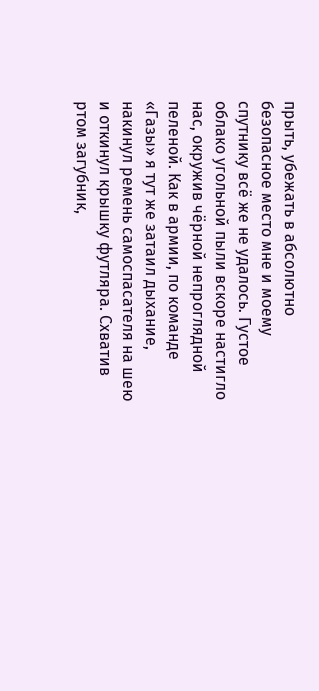прыть, убежать в абсолютно безопасное место мне и моему спутнику всё же не удалось. Густое облако угольной пыли вскоре настигло нас, окружив чёрной непроглядной пеленой. Как в армии, по команде «Газы» я тут же затаил дыхание, накинул ремень самоспасателя на шею и откинул крышку футляра. Схватив ртом загубник,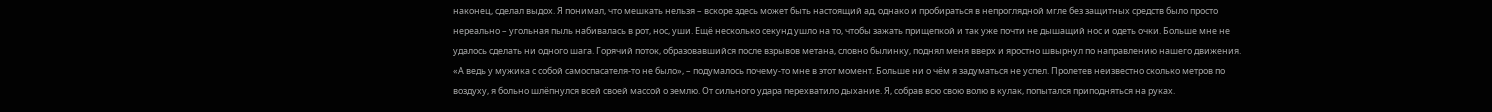наконец, сделал выдох. Я понимал, что мешкать нельзя – вскоре здесь может быть настоящий ад, однако и пробираться в непроглядной мгле без защитных средств было просто нереально – угольная пыль набивалась в рот, нос, уши. Ещё несколько секунд ушло на то, чтобы зажать прищепкой и так уже почти не дышащий нос и одеть очки. Больше мне не удалось сделать ни одного шага. Горячий поток, образовавшийся после взрывов метана, словно былинку, поднял меня вверх и яростно швырнул по направлению нашего движения. «А ведь у мужика с собой самоспасателя-то не было», – подумалось почему-то мне в этот момент. Больше ни о чём я задуматься не успел. Пролетев неизвестно сколько метров по воздуху, я больно шлёпнулся всей своей массой о землю. От сильного удара перехватило дыхание. Я, собрав всю свою волю в кулак, попытался приподняться на руках.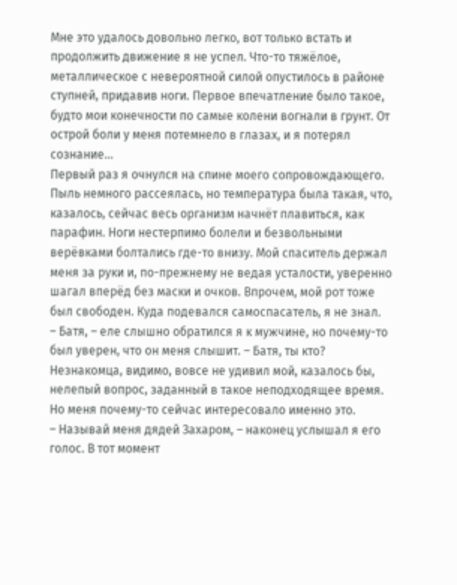Мне это удалось довольно легко, вот только встать и продолжить движение я не успел. Что-то тяжёлое, металлическое с невероятной силой опустилось в районе ступней, придавив ноги. Первое впечатление было такое, будто мои конечности по самые колени вогнали в грунт. От острой боли у меня потемнело в глазах, и я потерял сознание…
Первый раз я очнулся на спине моего сопровождающего. Пыль немного рассеялась, но температура была такая, что, казалось, сейчас весь организм начнёт плавиться, как парафин. Ноги нестерпимо болели и безвольными верёвками болтались где-то внизу. Мой спаситель держал меня за руки и, по-прежнему не ведая усталости, уверенно шагал вперёд без маски и очков. Впрочем, мой рот тоже был свободен. Куда подевался самоспасатель, я не знал.
– Батя, – еле слышно обратился я к мужчине, но почему-то был уверен, что он меня слышит. – Батя, ты кто?
Незнакомца, видимо, вовсе не удивил мой, казалось бы, нелепый вопрос, заданный в такое неподходящее время. Но меня почему-то сейчас интересовало именно это.
– Называй меня дядей Захаром, – наконец услышал я его голос. В тот момент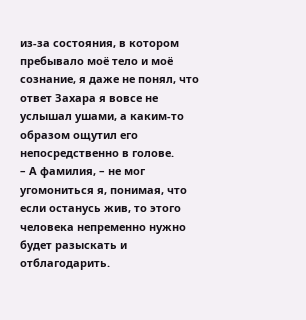из-за состояния, в котором пребывало моё тело и моё сознание, я даже не понял, что ответ Захара я вовсе не услышал ушами, а каким-то образом ощутил его непосредственно в голове.
– А фамилия, – не мог угомониться я, понимая, что если останусь жив, то этого человека непременно нужно будет разыскать и отблагодарить.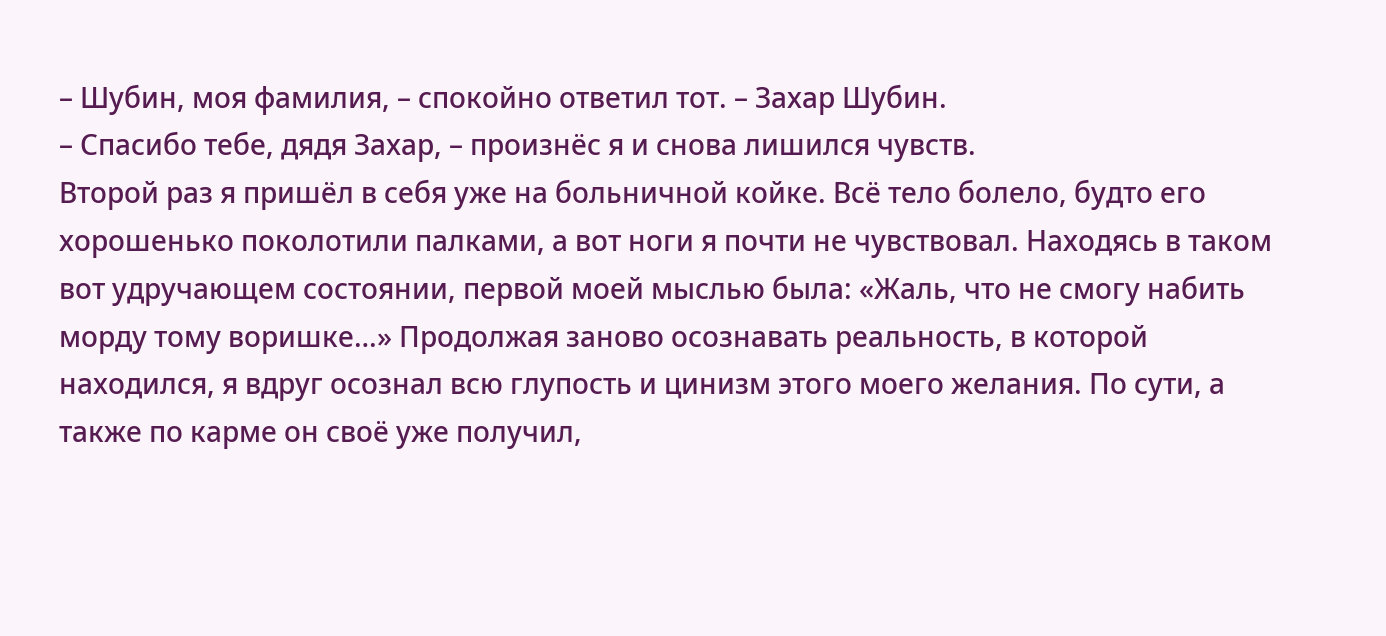– Шубин, моя фамилия, – спокойно ответил тот. – Захар Шубин.
– Спасибо тебе, дядя Захар, – произнёс я и снова лишился чувств.
Второй раз я пришёл в себя уже на больничной койке. Всё тело болело, будто его хорошенько поколотили палками, а вот ноги я почти не чувствовал. Находясь в таком вот удручающем состоянии, первой моей мыслью была: «Жаль, что не смогу набить морду тому воришке…» Продолжая заново осознавать реальность, в которой находился, я вдруг осознал всю глупость и цинизм этого моего желания. По сути, а также по карме он своё уже получил,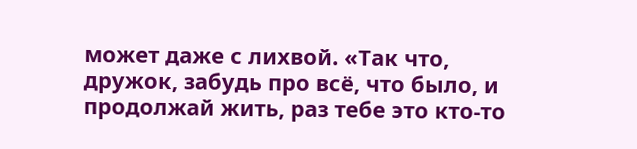может даже с лихвой. «Так что, дружок, забудь про всё, что было, и продолжай жить, раз тебе это кто-то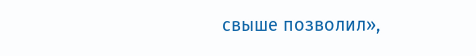свыше позволил»,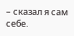– сказал я сам себе.